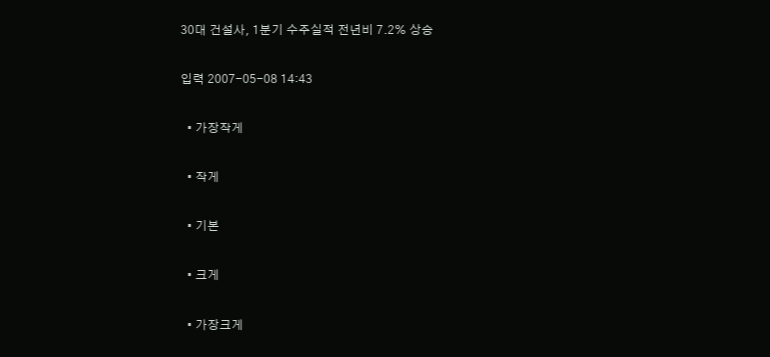30대 건설사, 1분기 수주실적 전년비 7.2% 상승

입력 2007-05-08 14:43

  • 가장작게

  • 작게

  • 기본

  • 크게

  • 가장크게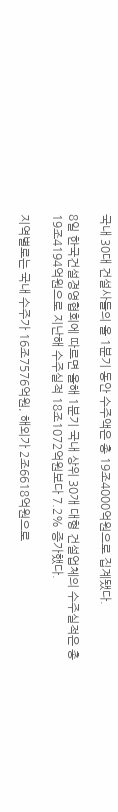국내 30대 건설사들의 올 1분기 동안 수주액은 총 19조4000억원으로 집계됐다.

8일 한국건설경영협회에 따르면 올해 1분기 국내 상위 30개 대형 건설업체의 수주실적은 총 19조4194억원으로 지난해 수주실적 18조1072억원보다 7.2% 증가했다.

지역별로는 국내 수주가 16조7576억원, 해외가 2조6618억원으로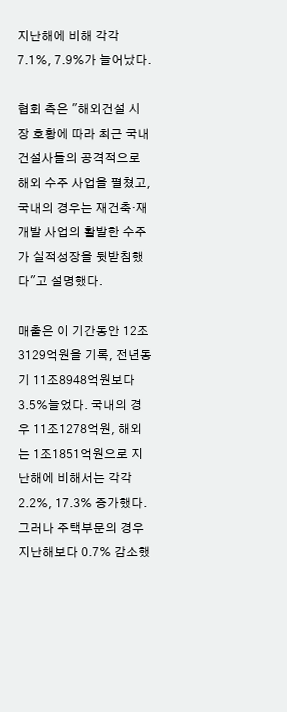지난해에 비해 각각 7.1%, 7.9%가 늘어났다.

협회 측은 "해외건설 시장 호황에 따라 최근 국내 건설사들의 공격적으로 해외 수주 사업을 펼쳤고, 국내의 경우는 재건축·재개발 사업의 활발한 수주가 실적성장을 뒷받침했다"고 설명했다.

매출은 이 기간동안 12조3129억원을 기록, 전년동기 11조8948억원보다 3.5%늘었다. 국내의 경우 11조1278억원, 해외는 1조1851억원으로 지난해에 비해서는 각각 2.2%, 17.3% 증가했다. 그러나 주택부문의 경우 지난해보다 0.7% 감소했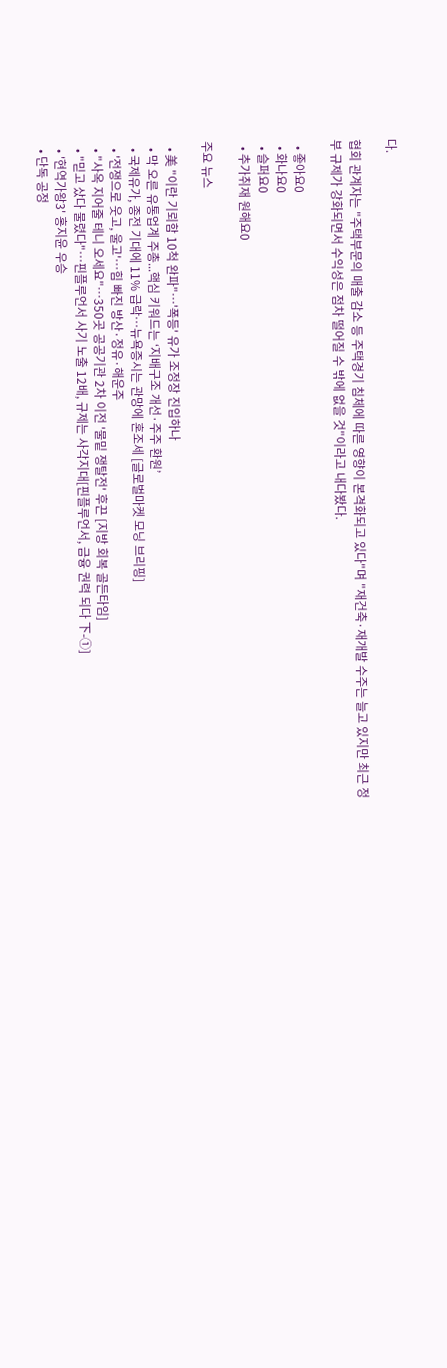다.

협회 관계자는 "주택부문의 매출 감소 등 주택경기 침체에 따른 영향이 본격화되고 있다"며 "재건축·재개발 수주는 늘고 있지만 최근 정부 규제가 강화되면서 수익성은 점차 떨어질 수 밖에 없을 것"이라고 내다봤다.

  • 좋아요0
  • 화나요0
  • 슬퍼요0
  • 추가취재 원해요0

주요 뉴스

  • 美 "이란 기뢰함 10척 완파"…'폭등' 유가 조정장 진입하나
  • 막 오른 유통업계 주총...핵심 키워드는 ‘지배구조 개선·주주 환원’
  • 국제유가, 종전 기대에 11% 급락…뉴욕증시는 관망에 혼조세 [글로벌마켓 모닝 브리핑]
  • '전쟁으로 웃고, 울고'…힘 빠진 방산·정유·해운주
  • "사옥 지어줄 테니 오세요"⋯350곳 공공기관 2차 이전 '물밑 쟁탈전' 후끈 [지방 회복 골든타임]
  • "믿고 샀다 물렸다"…핀플루언서 사기 노출 12배, 규제는 사각지대[핀플루언서, 금융 권력 되다 下-①]
  • '현역가왕3' 홍지윤 우승
  • 단독 공정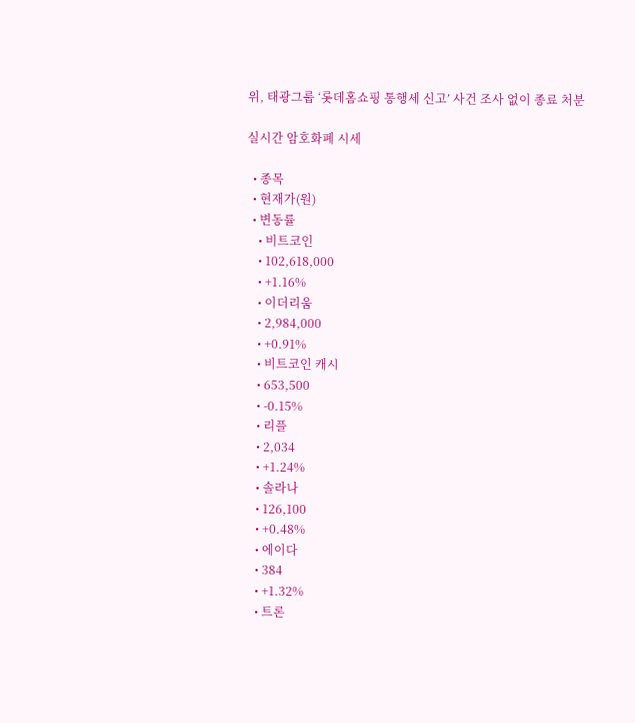위, 태광그룹 ‘롯데홈쇼핑 통행세 신고’ 사건 조사 없이 종료 처분

실시간 암호화폐 시세

  • 종목
  • 현재가(원)
  • 변동률
    • 비트코인
    • 102,618,000
    • +1.16%
    • 이더리움
    • 2,984,000
    • +0.91%
    • 비트코인 캐시
    • 653,500
    • -0.15%
    • 리플
    • 2,034
    • +1.24%
    • 솔라나
    • 126,100
    • +0.48%
    • 에이다
    • 384
    • +1.32%
    • 트론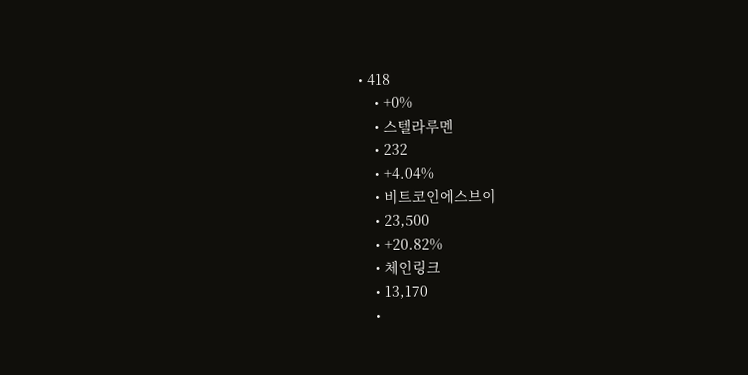• 418
    • +0%
    • 스텔라루멘
    • 232
    • +4.04%
    • 비트코인에스브이
    • 23,500
    • +20.82%
    • 체인링크
    • 13,170
    •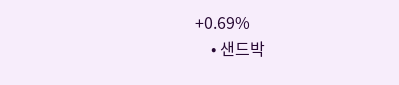+0.69%
    • 샌드박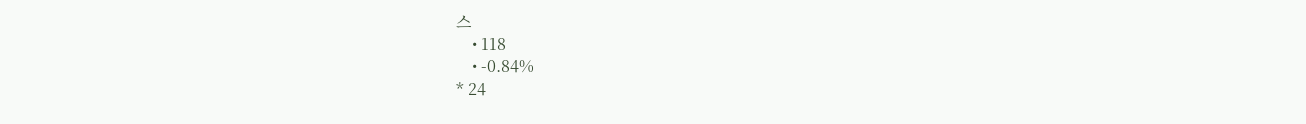스
    • 118
    • -0.84%
* 24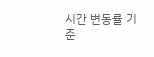시간 변동률 기준